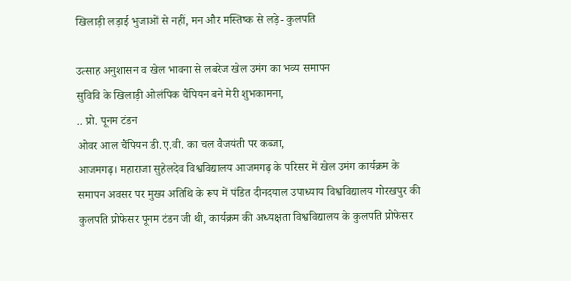खिलाड़ी लड़ाई भुजाओं से नहीं, मन और मस्तिष्क से लड़े- कुलपति

उत्साह अनुशासन व खेल भावना से लबरेज खेल उमंग का भव्य समापन
सुविवि के खिलाड़ी ओलंपिक चैंपियन बने मेरी शुभकामना,
.. प्रो. पूनम टंडन
ओवर आल चैंपियन डी.ए.वी. का चल वैजयंती पर कब्जा,
आजमगढ़। महाराजा सुहेलदेव विश्वविद्यालय आजमगढ़ के परिसर में खेल उमंग कार्यक्रम के समापन अवसर पर मुख्य अतिथि के रूप में पंडित दीनदयाल उपाध्याय विश्वविद्यालय गोरखपुर की कुलपति प्रोफेसर पूनम टंडन जी थी, कार्यक्रम की अध्यक्षता विश्वविद्यालय के कुलपति प्रोफेसर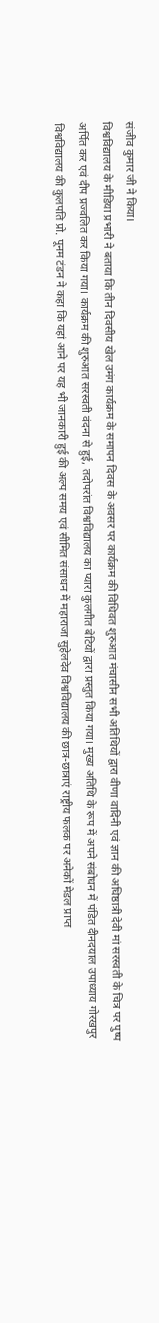संजीव कुमार जी ने किया।
विश्वविद्यालय के मीडिया प्रभारी ने बताया कि तीन दिवसीय खेल उमंग कार्यक्रम के समापन दिवस के अवसर पर कार्यक्रम की विधिवत शुरुआत मंचासीन सभी अतिथियों द्वारा वीणा वादिनी एवं ज्ञान की अधिष्ठात्री देवी मां सरस्वती के चित्र पर पुष्प अर्पित कर एवं दीप प्रज्वलित कर किया गया। कार्यक्रम की शुरुआत सरस्वती वंदना से हुई, तदोपरांत विश्वविद्यालय का प्यारा कुलगीत बेटियों द्वारा प्रस्तुत किया गया। मुख्य अतिथि के रूप में अपने संबोधन में पंडित दीनदयाल उपाध्याय गोरखपुर विश्वविद्यालय की कुलपति प्रो. पूनम टंडन ने कहा कि यहां आने पर यह भी जानकारी हुई की अल्प समय एवं सीमित संसाधन में महाराजा सुहेलदेव विश्वविद्यालय की छात्र-छात्राएं राष्ट्रीय फलक पर अनेकों मेडल प्राप्त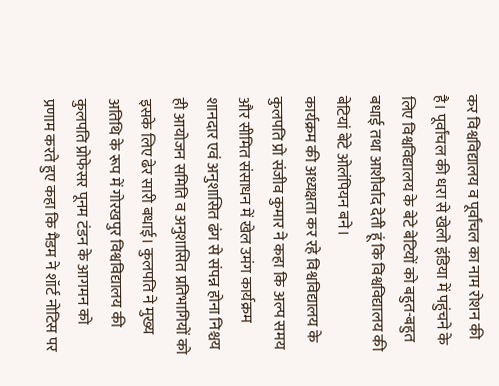कर विश्वविद्यालय व पूर्वांचल का नाम रोशन की है। पूर्वांचल की धरा से खेलो इंडिया में पहुंचने के लिए विश्वविद्यालय के बेटे बेटियों को बहुत-बहुत बधाई तथा आशीर्वाद देती हूं कि विश्वविद्यालय की बेटियां बेटे ओलंपियन बने।
कार्यक्रम की अध्यक्षता कर रहे विश्वविद्यालय के कुलपति प्रो संजीव कुमार ने कहा कि अल्प समय और सीमित संसाधन में खेल उमंग कार्यक्रम शानदार एवं अनुशासित ढंग से संपन्न होना निश्चय ही आयोजन समिति व अनुशासित प्रतिभागियों को इसके लिए ढेर सारी बधाई। कुलपति ने मुख्य अतिथि के रूप में गोरखपुर विश्वविद्यालय की कुलपति प्रोफेसर पूनम टंडन के आगमन को प्रणाम करते हुए कहा कि मैडम ने शॉर्ट नोटिस पर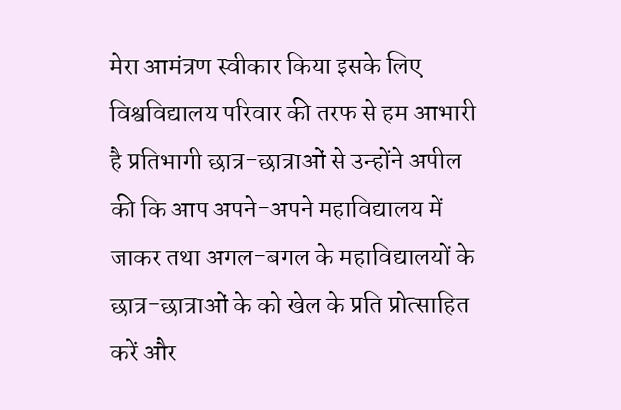मेरा आमंत्रण स्वीकार किया इसके लिए विश्वविद्यालय परिवार की तरफ से हम आभारी है प्रतिभागी छात्र-छात्राओं से उन्होंने अपील की कि आप अपने-अपने महाविद्यालय में जाकर तथा अगल-बगल के महाविद्यालयों के छात्र-छात्राओं के को खेल के प्रति प्रोत्साहित करें और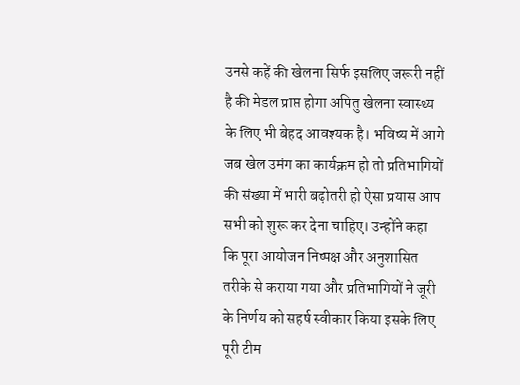उनसे कहें की खेलना सिर्फ इसलिए जरूरी नहीं है की मेडल प्राप्त होगा अपितु खेलना स्वास्थ्य के लिए भी बेहद आवश्यक है। भविष्य में आगे जब खेल उमंग का कार्यक्रम हो तो प्रतिभागियों की संख्या में भारी बढ़ोतरी हो ऐसा प्रयास आप सभी को शुरू कर देना चाहिए। उन्होंने कहा कि पूरा आयोजन निष्पक्ष और अनुशासित तरीके से कराया गया और प्रतिभागियों ने जूरी के निर्णय को सहर्ष स्वीकार किया इसके लिए पूरी टीम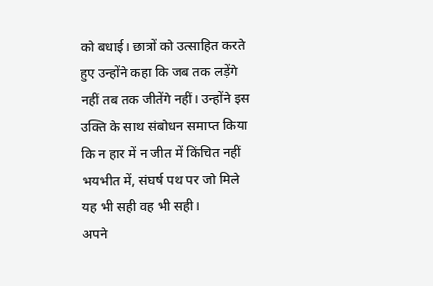को बधाई। छात्रों को उत्साहित करते हुए उन्होंने कहा कि जब तक लड़ेंगे नहीं तब तक जीतेंगे नहीं। उन्होंने इस उक्ति के साथ संबोधन समाप्त किया कि न हार में न जीत में किंचित नहीं भयभीत में, संघर्ष पथ पर जो मिले यह भी सही वह भी सही।
अपने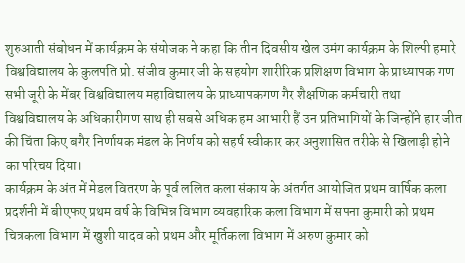शुरुआती संबोधन में कार्यक्रम के संयोजक ने कहा कि तीन दिवसीय खेल उमंग कार्यक्रम के शिल्पी हमारे विश्वविद्यालय के कुलपति प्रो. संजीव कुमार जी के सहयोग शारीरिक प्रशिक्षण विभाग के प्राध्यापक गण सभी जूरी के मेंबर विश्वविद्यालय महाविद्यालय के प्राध्यापकगण गैर शैक्षणिक कर्मचारी तथा विश्वविद्यालय के अधिकारीगण साथ ही सबसे अधिक हम आभारी हैं उन प्रतिभागियों के जिन्होंने हार जीत की चिंता किए बगैर निर्णायक मंडल के निर्णय को सहर्ष स्वीकार कर अनुशासित तरीके से खिलाड़ी होने का परिचय दिया।
कार्यक्रम के अंत में मेडल वितरण के पूर्व ललित कला संकाय के अंतर्गत आयोजित प्रथम वार्षिक कला प्रदर्शनी में बीएफए प्रथम वर्ष के विभिन्न विभाग व्यवहारिक कला विभाग में सपना कुमारी को प्रथम चित्रकला विभाग में खुशी यादव को प्रथम और मूर्तिकला विभाग में अरुण कुमार को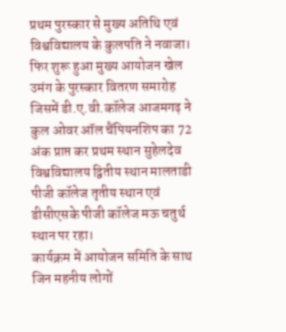प्रथम पुरस्कार से मुख्य अतिथि एवं विश्वविद्यालय के कुलपति ने नवाजा।
फिर शुरू हुआ मुख्य आयोजन खेल उमंग के पुरस्कार वितरण समारोह जिसमें डी.ए.वी.कॉलेज आजमगढ़ ने कुल ओवर ऑल चैंपियनशिप का 72 अंक प्राप्त कर प्रथम स्थान सुहेलदेव विश्वविद्यालय द्वितीय स्थान मालताडी पीजी कॉलेज तृतीय स्थान एवं डीसीएसके पीजी कॉलेज मऊ चतुर्थ स्थान पर रहा।
कार्यक्रम में आयोजन समिति के साथ जिन महनीय लोगों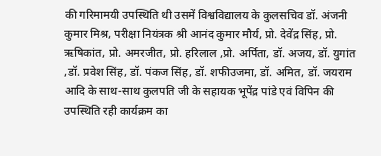की गरिमामयी उपस्थिति थी उसमें विश्वविद्यालय के कुलसचिव डॉ. अंजनी कुमार मिश्र, परीक्षा नियंत्रक श्री आनंद कुमार मौर्य, प्रो. देवेंद्र सिंह, प्रो. ऋषिकांत, प्रो. अमरजीत, प्रो. हरिलाल ,प्रो. अर्पिता, डॉ. अजय, डॉ. युगांत ,डॉ. प्रवेश सिंह, डॉ. पंकज सिंह, डॉ. शफीउजमा, डॉ. अमित, डॉ. जयराम आदि के साथ-साथ कुलपति जी के सहायक भूपेंद्र पांडे एवं विपिन की उपस्थिति रही कार्यक्रम का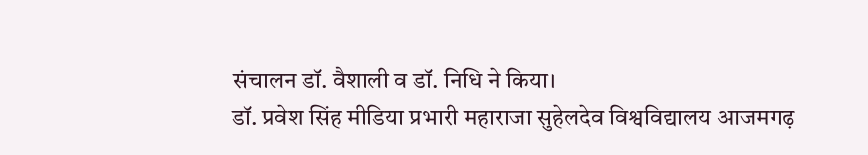संचालन डॉ. वैशाली व डॉ. निधि ने किया।
डॉ. प्रवेश सिंह मीडिया प्रभारी महाराजा सुहेलदेव विश्वविद्यालय आजमगढ़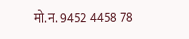मो.न. 9452 4458 78